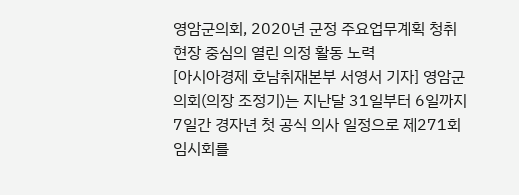영암군의회, 2020년 군정 주요업무계획 청취
현장 중심의 열린 의정 활동 노력
[아시아경제 호남취재본부 서영서 기자] 영암군의회(의장 조정기)는 지난달 31일부터 6일까지 7일간 경자년 첫 공식 의사 일정으로 제271회 임시회를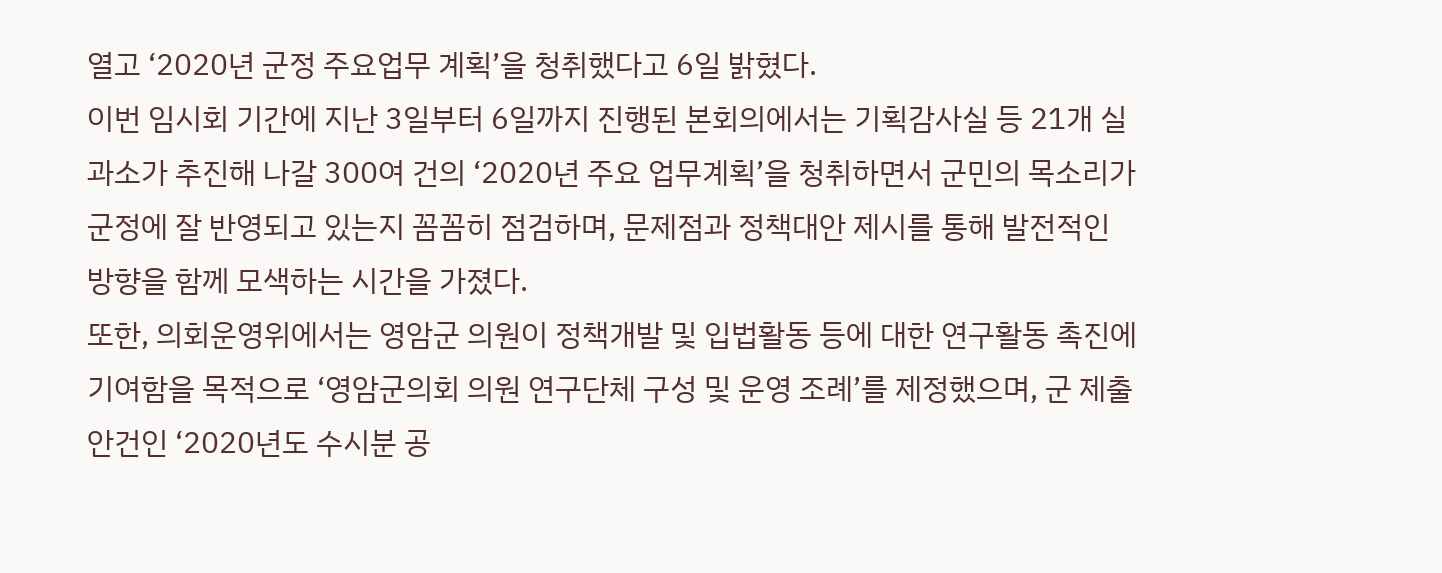열고 ‘2020년 군정 주요업무 계획’을 청취했다고 6일 밝혔다.
이번 임시회 기간에 지난 3일부터 6일까지 진행된 본회의에서는 기획감사실 등 21개 실과소가 추진해 나갈 300여 건의 ‘2020년 주요 업무계획’을 청취하면서 군민의 목소리가 군정에 잘 반영되고 있는지 꼼꼼히 점검하며, 문제점과 정책대안 제시를 통해 발전적인 방향을 함께 모색하는 시간을 가졌다.
또한, 의회운영위에서는 영암군 의원이 정책개발 및 입법활동 등에 대한 연구활동 촉진에 기여함을 목적으로 ‘영암군의회 의원 연구단체 구성 및 운영 조례’를 제정했으며, 군 제출 안건인 ‘2020년도 수시분 공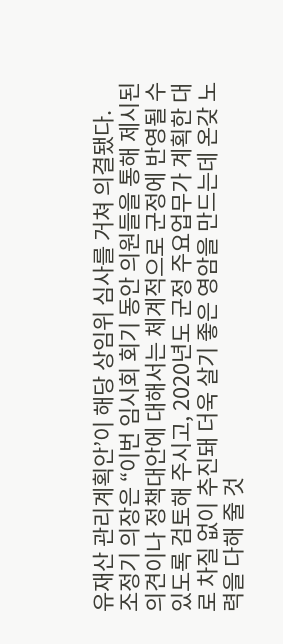유재산 관리계획안’이 해당 상임위 심사를 거쳐 의결됐다.
조정기 의장은 “이번 임시회 회기 동안 의원들을 통해 제시된 의견이나 정책대안에 대해서는 체계적으로 군정에 반영될 수 있도록 검토해 주시고, 2020년도 군정 주요업무가 계획한 대로 차질 없이 추진돼 더욱 살기 좋은 영암을 만드는데 온갖 노력을 다해 줄 것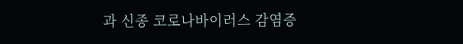과 신종 코로나바이러스 감염증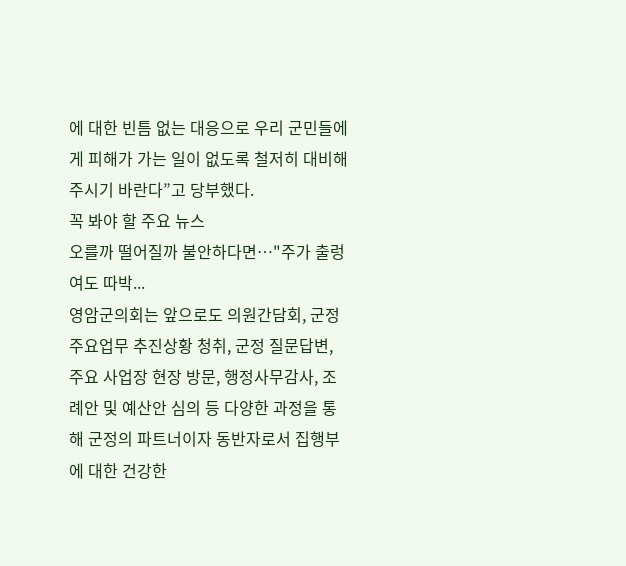에 대한 빈틈 없는 대응으로 우리 군민들에게 피해가 가는 일이 없도록 철저히 대비해 주시기 바란다”고 당부했다.
꼭 봐야 할 주요 뉴스
오를까 떨어질까 불안하다면…"주가 출렁여도 따박...
영암군의회는 앞으로도 의원간담회, 군정 주요업무 추진상황 청취, 군정 질문답변, 주요 사업장 현장 방문, 행정사무감사, 조례안 및 예산안 심의 등 다양한 과정을 통해 군정의 파트너이자 동반자로서 집행부에 대한 건강한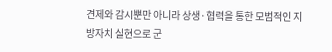견제와 감시뿐만 아니라 상생·협력을 통한 모범적인 지방자치 실현으로 군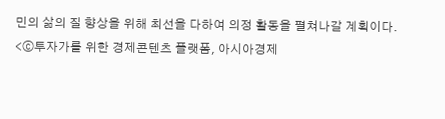민의 삶의 질 향상을 위해 최선을 다하여 의정 활동을 펼쳐나갈 계획이다.
<ⓒ투자가를 위한 경제콘텐츠 플랫폼, 아시아경제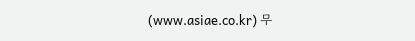(www.asiae.co.kr) 무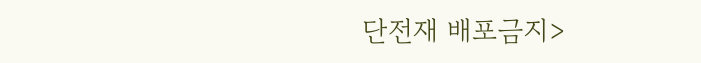단전재 배포금지>